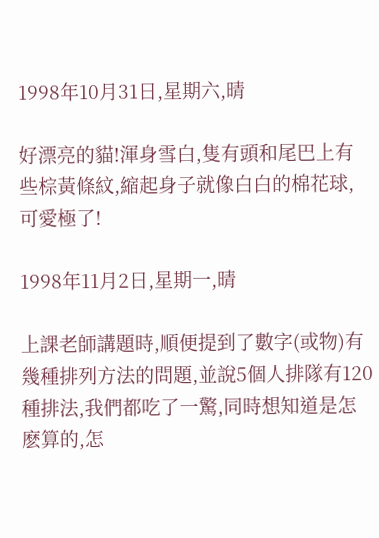1998年10月31日,星期六,晴

好漂亮的貓!渾身雪白,隻有頭和尾巴上有些棕黃條紋,縮起身子就像白白的棉花球,可愛極了!

1998年11月2日,星期一,晴

上課老師講題時,順便提到了數字(或物)有幾種排列方法的問題,並說5個人排隊有120種排法,我們都吃了一驚,同時想知道是怎麽算的,怎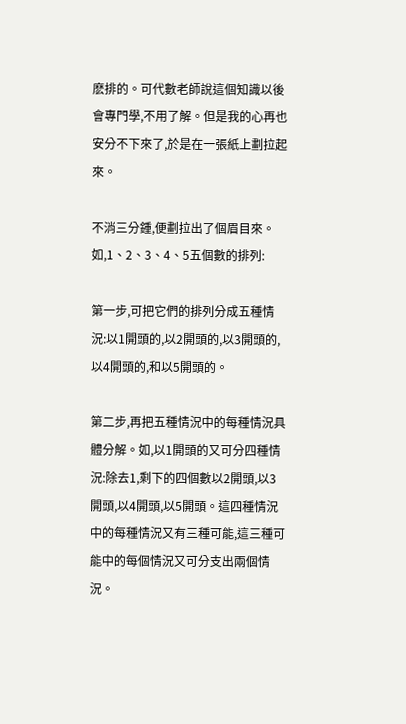麽排的。可代數老師說這個知識以後會專門學,不用了解。但是我的心再也安分不下來了,於是在一張紙上劃拉起來。

不消三分鍾,便劃拉出了個眉目來。如,1、2、3、4、5五個數的排列:

第一步,可把它們的排列分成五種情況:以1開頭的,以2開頭的,以3開頭的,以4開頭的,和以5開頭的。

第二步,再把五種情況中的每種情況具體分解。如,以1開頭的又可分四種情況:除去1,剩下的四個數以2開頭,以3開頭,以4開頭,以5開頭。這四種情況中的每種情況又有三種可能,這三種可能中的每個情況又可分支出兩個情況。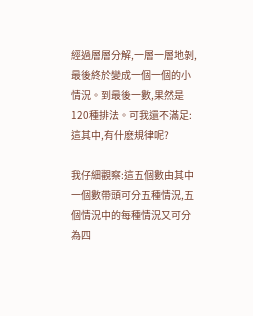經過層層分解,一層一層地剝,最後終於變成一個一個的小情況。到最後一數,果然是120種排法。可我還不滿足:這其中,有什麽規律呢?

我仔細觀察:這五個數由其中一個數帶頭可分五種情況,五個情況中的每種情況又可分為四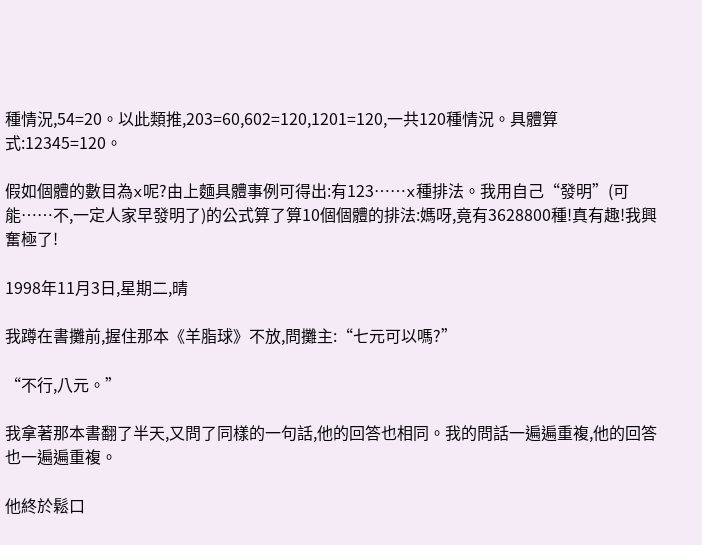種情況,54=20。以此類推,203=60,602=120,1201=120,一共120種情況。具體算式:12345=120。

假如個體的數目為x呢?由上麵具體事例可得出:有123……x種排法。我用自己“發明”(可能……不,一定人家早發明了)的公式算了算10個個體的排法:媽呀,竟有3628800種!真有趣!我興奮極了!

1998年11月3日,星期二,晴

我蹲在書攤前,握住那本《羊脂球》不放,問攤主:“七元可以嗎?”

“不行,八元。”

我拿著那本書翻了半天,又問了同樣的一句話,他的回答也相同。我的問話一遍遍重複,他的回答也一遍遍重複。

他終於鬆口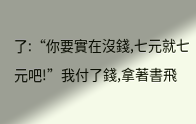了:“你要實在沒錢,七元就七元吧!”我付了錢,拿著書飛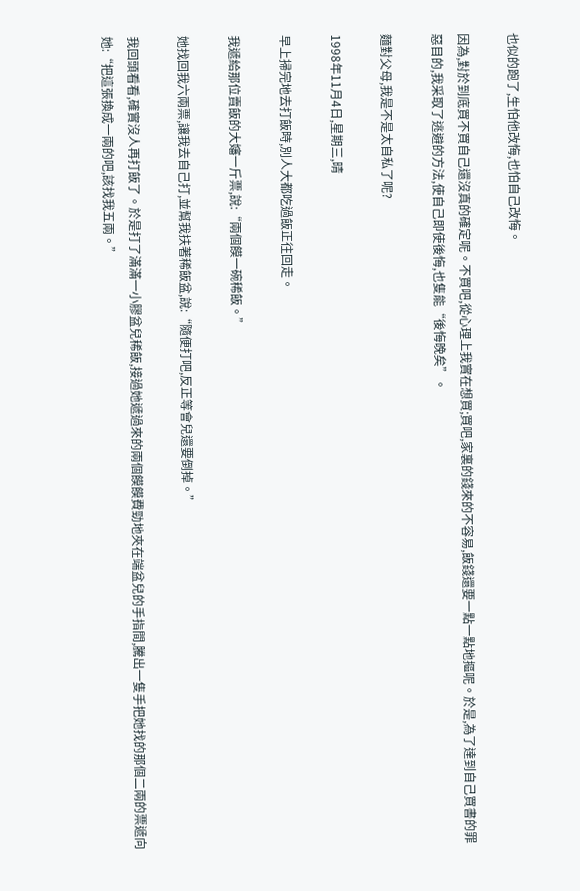也似的跑了,生怕他改悔,也怕自己改悔。

因為,對於到底買不買自己還沒真的確定呢。不買吧,從心理上我實在想買;買吧,家裏的錢來的不容易,飯錢還要一點一點地摳呢。於是,為了達到自己買書的罪惡目的,我采取了逃避的方法,使自己即使後悔,也隻能“後悔晚矣”。

麵對父母,我是不是太自私了呢?

1998年11月4日,星期三,晴

早上掃完地去打飯時,別人大都吃過飯正往回走。

我遞給那位賣飯的大嬸一斤票,說:“兩個饃一碗稀飯。”

她找回我六兩票,讓我去自己打,並幫我扶著稀飯盆,說:“隨便打吧,反正等會兒還要倒掉。”

我回頭看看,確實沒人再打飯了。於是打了滿滿一小膠盆兒稀飯,接過她遞過來的兩個饃饃費勁地夾在端盆兒的手指間,騰出一隻手把她找的那個二兩的票遞向她:“把這張換成一兩的吧,該找我五兩。”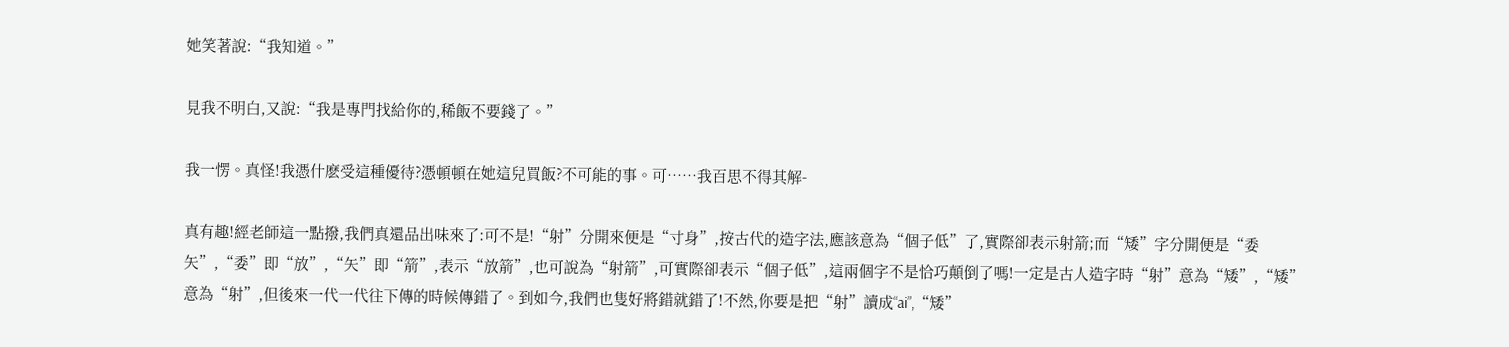她笑著說:“我知道。”

見我不明白,又說:“我是專門找給你的,稀飯不要錢了。”

我一愣。真怪!我憑什麽受這種優待?憑頓頓在她這兒買飯?不可能的事。可……我百思不得其解-

真有趣!經老師這一點撥,我們真還品出味來了:可不是!“射”分開來便是“寸身”,按古代的造字法,應該意為“個子低”了,實際卻表示射箭;而“矮”字分開便是“委矢”,“委”即“放”,“矢”即“箭”,表示“放箭”,也可說為“射箭”,可實際卻表示“個子低”,這兩個字不是恰巧顛倒了嗎!一定是古人造字時“射”意為“矮”,“矮”意為“射”,但後來一代一代往下傳的時候傳錯了。到如今,我們也隻好將錯就錯了!不然,你要是把“射”讀成“ai”,“矮”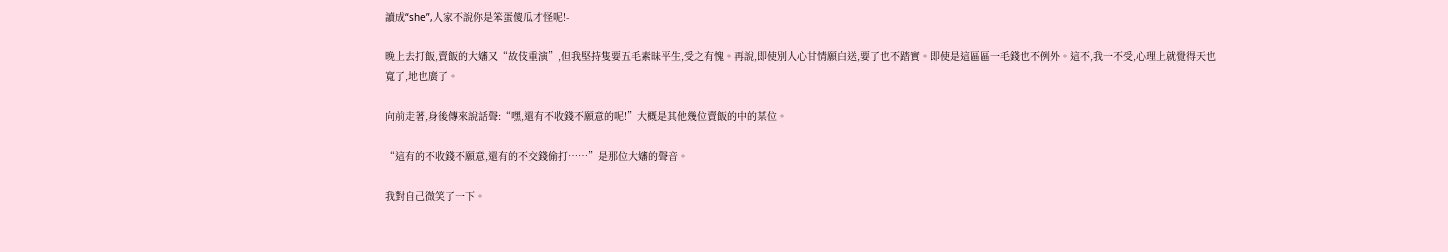讀成“she”,人家不說你是笨蛋傻瓜才怪呢!-

晚上去打飯,賣飯的大嬸又“故伎重演”,但我堅持隻要五毛素昧平生,受之有愧。再說,即使別人心甘情願白送,要了也不踏實。即使是這區區一毛錢也不例外。這不,我一不受,心理上就覺得天也寬了,地也廣了。

向前走著,身後傳來說話聲:“嘿,還有不收錢不願意的呢!”大概是其他幾位賣飯的中的某位。

“這有的不收錢不願意,還有的不交錢偷打……”是那位大嬸的聲音。

我對自己微笑了一下。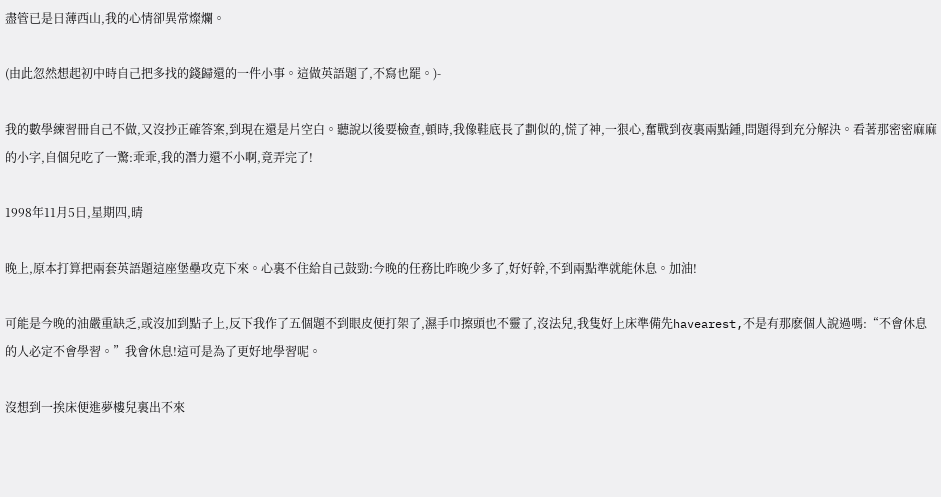盡管已是日薄西山,我的心情卻異常燦爛。

(由此忽然想起初中時自己把多找的錢歸還的一件小事。這做英語題了,不寫也罷。)-

我的數學練習冊自己不做,又沒抄正確答案,到現在還是片空白。聽說以後要檢查,頓時,我像鞋底長了劃似的,慌了神,一狠心,奮戰到夜裏兩點鍾,問題得到充分解決。看著那密密麻麻的小字,自個兒吃了一驚:乖乖,我的潛力還不小啊,竟弄完了!

1998年11月5日,星期四,晴

晚上,原本打算把兩套英語題這座堡壘攻克下來。心裏不住給自己鼓勁:今晚的任務比昨晚少多了,好好幹,不到兩點準就能休息。加油!

可能是今晚的油嚴重缺乏,或沒加到點子上,反下我作了五個題不到眼皮便打架了,濕手巾擦頭也不靈了,沒法兒,我隻好上床準備先havearest,不是有那麽個人說過嗎:“不會休息的人必定不會學習。”我會休息!這可是為了更好地學習呢。

沒想到一挨床便進夢樓兒裏出不來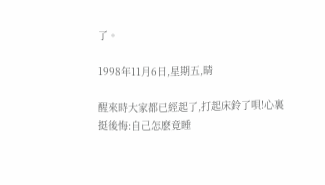了。

1998年11月6日,星期五,晴

醒來時大家都已經起了,打起床鈴了唄!心裏挺後悔:自己怎麽竟睡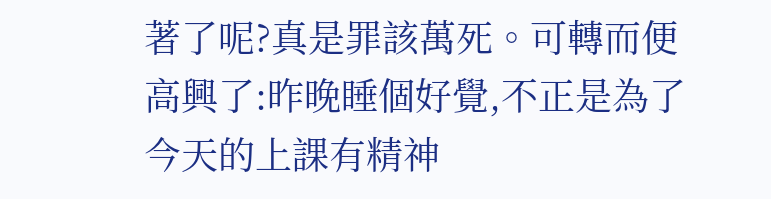著了呢?真是罪該萬死。可轉而便高興了:昨晚睡個好覺,不正是為了今天的上課有精神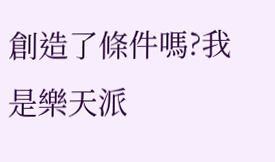創造了條件嗎?我是樂天派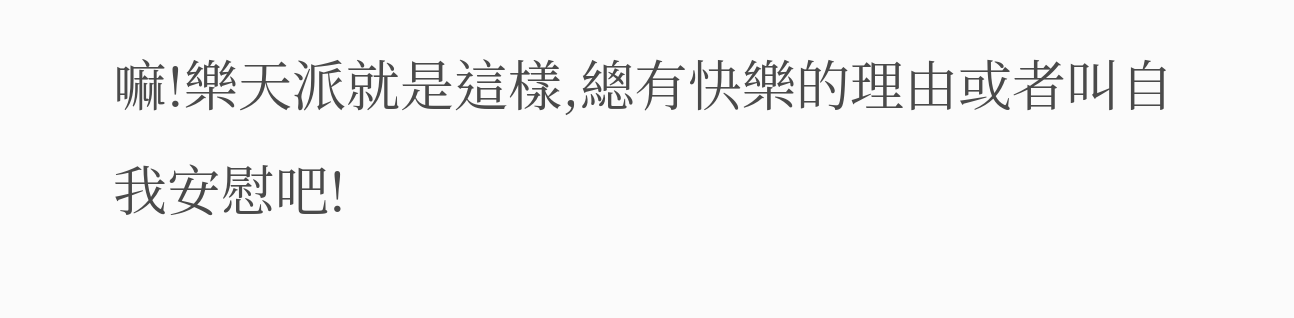嘛!樂天派就是這樣,總有快樂的理由或者叫自我安慰吧!